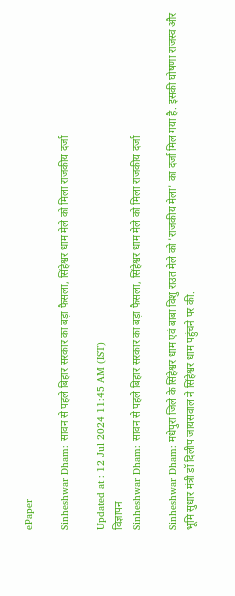ePaper

Sinheshwar Dham: सावन से पहले बिहार सरकार का बड़ा फैसला, सिंहेश्वर धाम मेले को मिला राजकीय दर्जा

Updated at : 12 Jul 2024 11:45 AM (IST)
विज्ञापन
Sinheshwar Dham: सावन से पहले बिहार सरकार का बड़ा फैसला, सिंहेश्वर धाम मेले को मिला राजकीय दर्जा

Sinheshwar Dham: मधेपुरा जिले के सिंहेश्वर धाम एवं बाबा विशु राउत मेले को 'राजकीय मेला' का दर्जा मिल गया है. इसकी घोषणा राजस्व और भूमि सुधार मंत्री डॉ दिलीप जायसवाल ने सिंहेश्वर धाम पहुंचने पर की.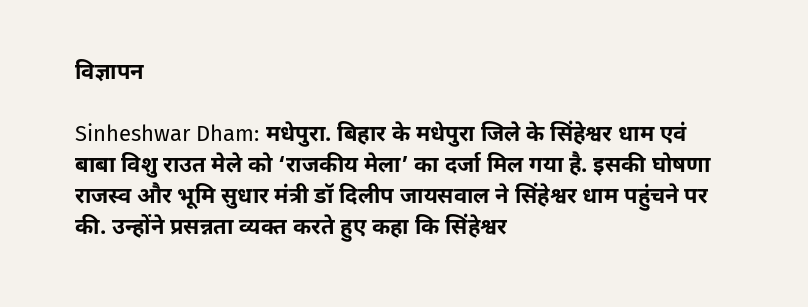विज्ञापन

Sinheshwar Dham: मधेपुरा. बिहार के मधेपुरा जिले के सिंहेश्वर धाम एवं बाबा विशु राउत मेले को ‘राजकीय मेला’ का दर्जा मिल गया है. इसकी घोषणा राजस्व और भूमि सुधार मंत्री डॉ दिलीप जायसवाल ने सिंहेश्वर धाम पहुंचने पर की. उन्होंने प्रसन्नता व्यक्त करते हुए कहा कि सिंहेश्वर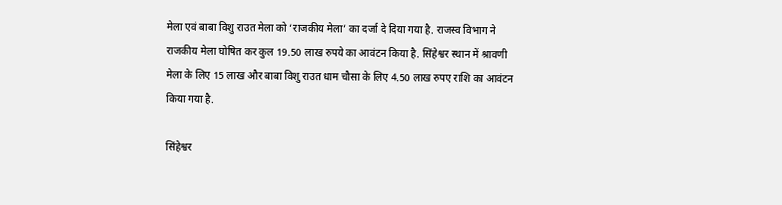मेला एवं बाबा विशु राउत मेला को ‘राजकीय मेला’ का दर्जा दे दिया गया है. राजस्व विभाग ने राजकीय मेला घोषित कर कुल 19.50 लाख रुपये का आवंटन किया है. सिंहेश्वर स्थान में श्रावणी मेला के लिए 15 लाख और बाबा विशु राउत धाम चौसा के लिए 4.50 लाख रुपए राशि का आवंटन किया गया है.

सिंहेश्वर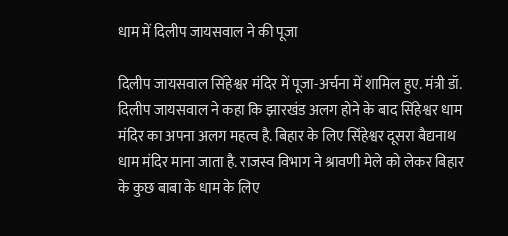धाम में दिलीप जायसवाल ने की पूजा

दिलीप जायसवाल सिंहेश्वर मंदिर में पूजा-अर्चना में शामिल हुए. मंत्री डॉ. दिलीप जायसवाल ने कहा कि झारखंड अलग होने के बाद सिंहेश्वर धाम मंदिर का अपना अलग महत्व है. बिहार के लिए सिंहेश्वर दूसरा बैद्यनाथ धाम मंदिर माना जाता है. राजस्व विभाग ने श्रावणी मेले को लेकर बिहार के कुछ बाबा के धाम के लिए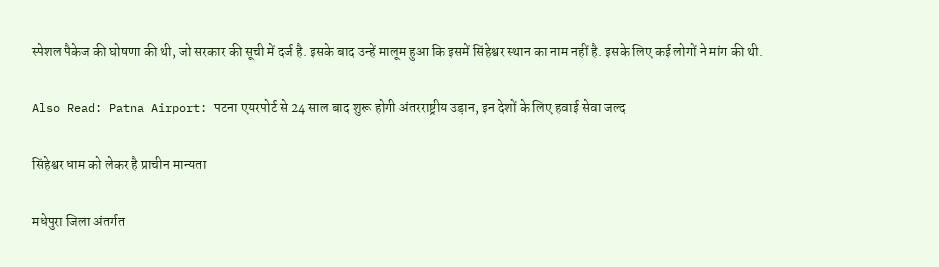स्पेशल पैकेज की घोषणा की थी, जो सरकार की सूची में दर्ज है. इसके बाद उन्हें मालूम हुआ कि इसमें सिंहेश्वर स्थान का नाम नहीं है. इसके लिए कई लोगों ने मांग की थी.

Also Read: Patna Airport: पटना एयरपोर्ट से 24 साल बाद शुरू होगी अंतरराष्ट्रीय उड़ान, इन देशों के लिए हवाई सेवा जल्द

सिंहेश्वर धाम को लेकर है प्राचीन मान्यता

मधेपुरा जिला अंतर्गत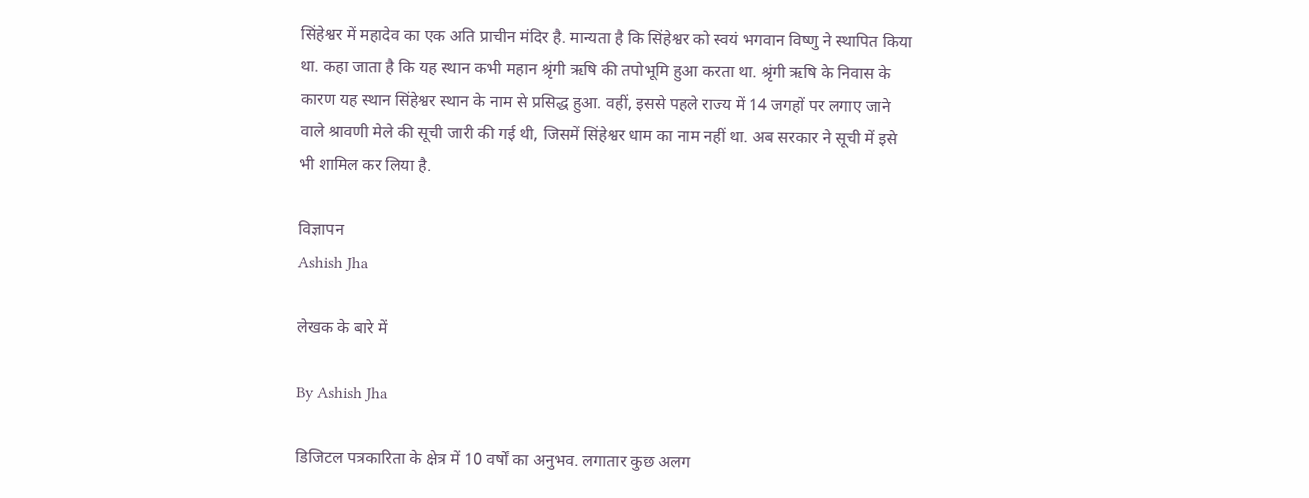सिंहेश्वर में महादेव का एक अति प्राचीन मंदिर है. मान्यता है कि सिंहेश्वर को स्वयं भगवान विष्णु ने स्थापित किया था. कहा जाता है कि यह स्थान कभी महान श्रृंगी ऋषि की तपोभूमि हुआ करता था. श्रृंगी ऋषि के निवास के कारण यह स्थान सिंहेश्वर स्थान के नाम से प्रसिद्ध हुआ. वहीं, इससे पहले राज्य में 14 जगहों पर लगाए जाने वाले श्रावणी मेले की सूची जारी की गई थी, जिसमें सिंहेश्वर धाम का नाम नहीं था. अब सरकार ने सूची में इसे भी शामिल कर लिया है.

विज्ञापन
Ashish Jha

लेखक के बारे में

By Ashish Jha

डिजिटल पत्रकारिता के क्षेत्र में 10 वर्षों का अनुभव. लगातार कुछ अलग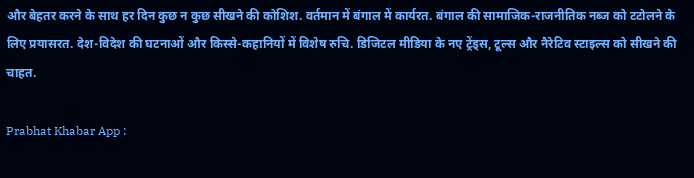और बेहतर करने के साथ हर दिन कुछ न कुछ सीखने की कोशिश. वर्तमान में बंगाल में कार्यरत. बंगाल की सामाजिक-राजनीतिक नब्ज को टटोलने के लिए प्रयासरत. देश-विदेश की घटनाओं और किस्से-कहानियों में विशेष रुचि. डिजिटल मीडिया के नए ट्रेंड्स, टूल्स और नैरेटिव स्टाइल्स को सीखने की चाहत.

Prabhat Khabar App :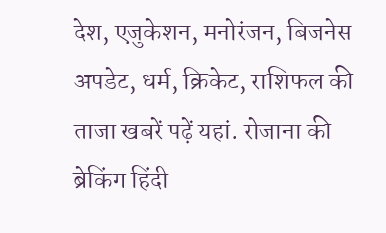देश, एजुकेशन, मनोरंजन, बिजनेस अपडेट, धर्म, क्रिकेट, राशिफल की ताजा खबरें पढ़ें यहां. रोजाना की ब्रेकिंग हिंदी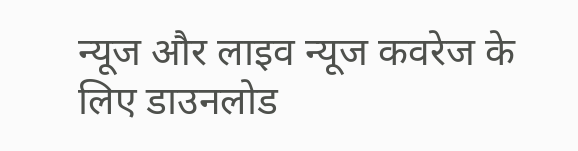न्यूज और लाइव न्यूज कवरेज के लिए डाउनलोड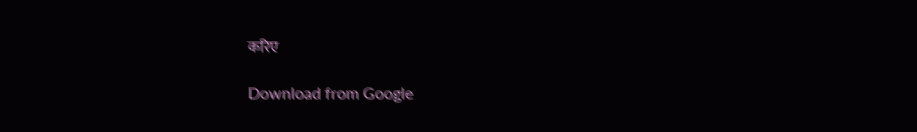करिए

Download from Google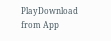PlayDownload from App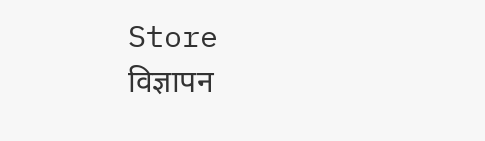Store
विज्ञापन